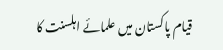قیام پاکستان میں علمائے اہلسنت کا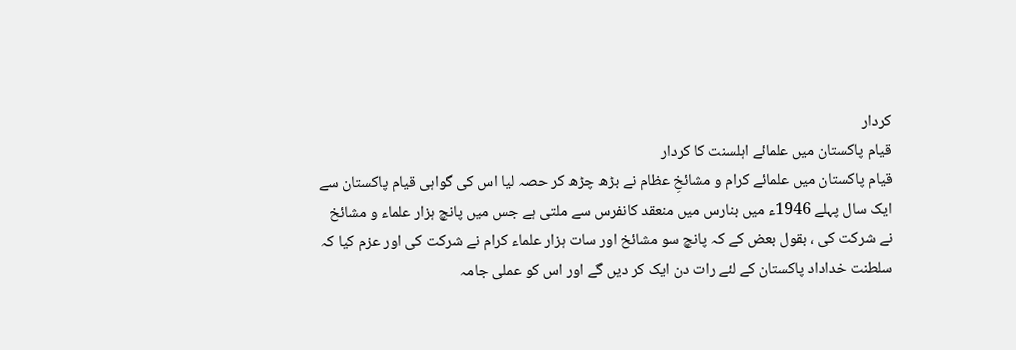کردار
قیام پاکستان میں علمائے اہلسنت کا کردار
قیام پاکستان میں علمائے کرام و مشائخِ عظام نے بڑھ چڑھ کر حصہ لیا اس کی گواہی قیام پاکستان سے ایک سال پہلے 1946ء میں بنارس میں منعقد کانفرس سے ملتی ہے جس میں پانچ ہزار علماء و مشائخ نے شرکت کی ، بقول بعض کے کہ پانچ سو مشائخ اور سات ہزار علماء کرام نے شرکت کی اور عزم کیا کہ سلطنت خداداد پاکستان کے لئے رات دن ایک کر دیں گے اور اس کو عملی جامہ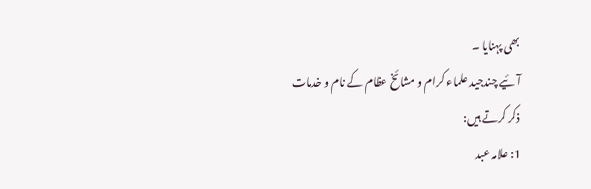بھی پہنایا ۔
آئیے چندجید علماء کرام و مشائخ عظام کے نام و خدمات ذکر کرتے ہیں:
1: علامہ عبد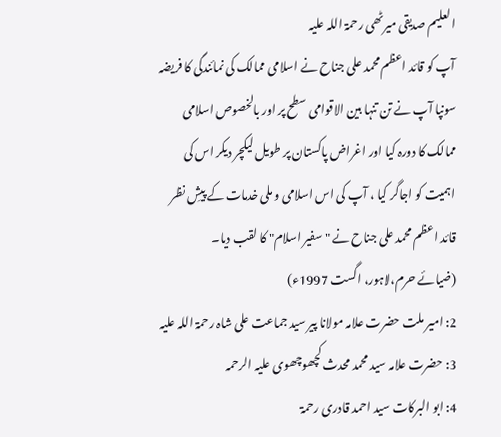العلیم صدیقی میرٹھی رحمۃ اللہ علیہ
آپ کو قائد اعظم محمد علی جناح نے اسلامی ممالک کی نمائندگی کا فریضہ سونپا آپ نے تن تنہا بین الاقوامی سطح پر اور بالخصوص اسلامی ممالک کا دورہ کیا اور اغراض پاکستان پر طویل لیکچر دیکر اس کی اہمیت کو اجاگر کیا ، آپ کی اس اسلامی و ملی خدمات کے پیشِ نظر قائد اعظم محمد علی جناح نے "سفیر اسلام" کا لقب دیا۔
(ضیائے حرم،لاہور، اگست 1997ء)
2: امیر ملت حضرت علامہ مولانا پیر سید جماعت علی شاہ رحمۃ اللہ علیہ
3: حضرت علامہ سید محمد محدث کچھوچھوی علیہ الرحمہ
4: ابو البرکات سید احمد قادری رحمۃ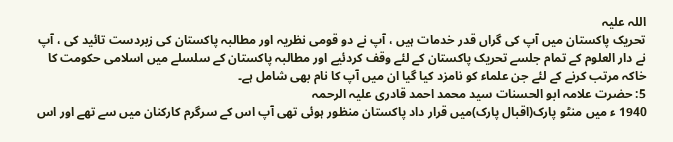اللہ علیہ
تحریک پاکستان میں آپ کی گراں قدر خدمات ہیں ، آپ نے دو قومی نظریہ اور مطالبہ پاکستان کی زبردست تائید کی ، آپ نے دار العلوم کے تمام جلسے تحریک پاکستان کے لئے وقف کردئیے اور مطالبہ پاکستان کے سلسلے میں اسلامی حکومت کا خاکہ مرتب کرنے کے لئے جن علماء کو نامزد کیا گیا ان میں آپ کا نام بھی شامل ہے۔
5: حضرت علامہ ابو الحسنات سید محمد احمد قادری علیہ الرحمہ
1940 ء میں منٹو پارک(اقبال پارک)میں قرار داد پاکستان منظور ہوئی تھی آپ اس کے سرگرم کارکنان میں سے تھے اور اس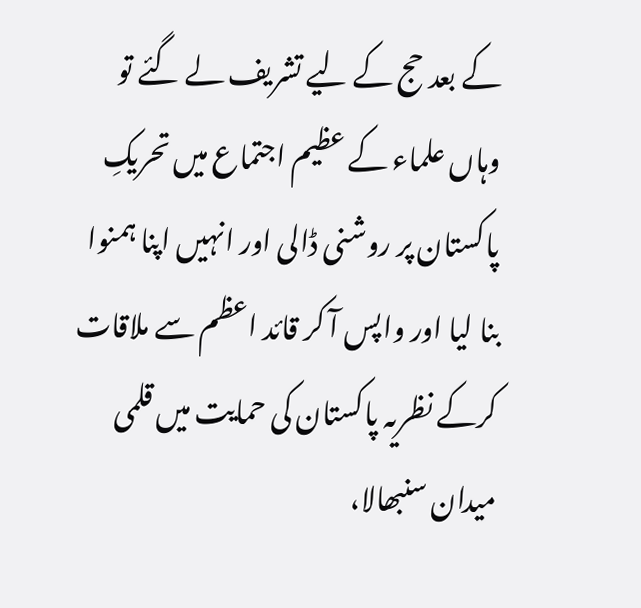کے بعد حج کے لیے تشریف لے گئے تو وہاں علماء کے عظیم اجتماع میں تحریکِ پاکستان پر روشنی ڈالی اور انہیں اپنا ہمنوا بنا لیا اور واپس آ کر قائد اعظم سے ملاقات کرکے نظریہ پاکستان کی حمایت میں قلمی میدان سنبھالا،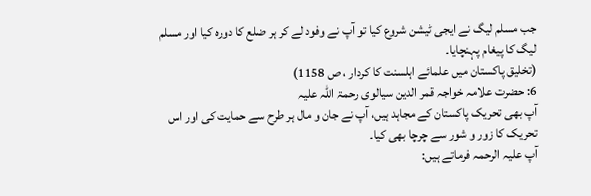جب مسلم لیگ نے ایجی ٹیشن شروع کیا تو آپ نے وفود لے کر ہر ضلع کا دورہ کیا اور مسلم لیگ کا پیغام پہنچایا۔
(تخلیق پاکستان میں علمائے اہلسنت کا کردار ، ص 1158)
6: حضرت علامہ خواجہ قمر الدین سیالوی رحمۃ اللہ علیہ
آپ بھی تحریک پاکستان کے مجاہد ہیں، آپ نے جان و مال ہر طرح سے حمایت کی اور اس تحریک کا زور و شور سے چرچا بھی کیا۔
آپ علیہ الرحمہ فرماتے ہیں: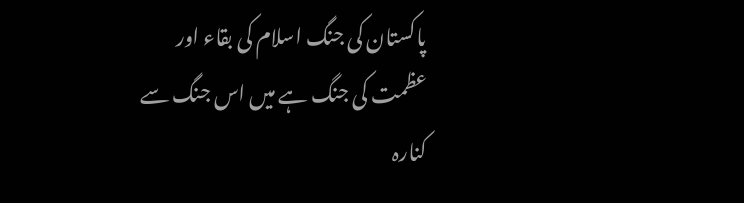پاکستان کی جنگ اسلام کی بقاء اور عظمت کی جنگ ہے میں اس جنگ سے کنارہ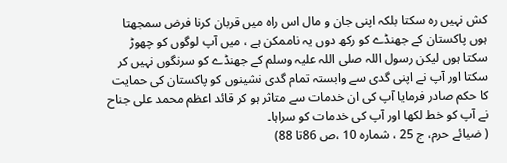کش نہیں رہ سکتا بلکہ اپنی جان و مال اس راہ میں قربان کرنا فرض سمجھتا ہوں پاکستان کے جھنڈے کو رکھ دوں یہ ناممکن ہے ، میں آپ لوگوں کو چھوڑ سکتا ہوں لیکن رسول اللہ صلی اللہ علیہ وسلم کے جھنڈے کو سرنگوں نہیں کر سکتا اور آپ نے اپنی گدی سے وابستہ تمام گدی نشینوں کو پاکستان کی حمایت کا حکم صادر فرمایا آپ کی ان خدمات سے متاثر ہو کر قائد اعظم محمد علی جناح نے آپ کو خط لکھا اور آپ کی خدمات کو سراہا۔
( ضیائے حرم، ج 25 ، شمارہ 10 ،ص 86تا 88)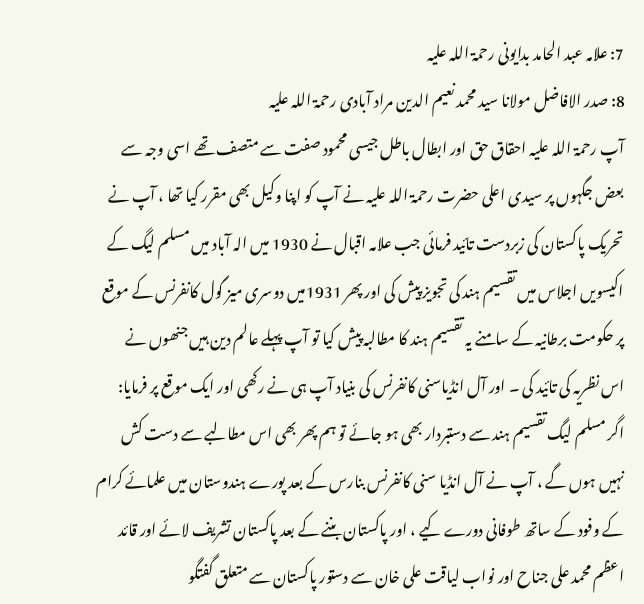7: علامہ عبد الحامد بدایونی رحمۃ اللہ علیہ
8: صدر الافاضل مولانا سید محمد نعیم الدین مراد آبادی رحمۃ اللہ علیہ
آپ رحمۃ اللہ علیہ احقاق حق اور ابطال باطل جیسی محمود صفت سے متصف تھے اسی وجہ سے بعض جگہوں پر سیدی اعلی حضرت رحمۃ اللہ علیہ نے آپ کو اپنا وکیل بھی مقرر کیا تھا ، آپ نے تحریک پاکستان کی زبردست تائید فرمائی جب علامہ اقبال نے 1930 میں الہ آباد میں مسلم لیگ کے اکیسویں اجلاس میں تقسیم ہند کی تجویز پیش کی اور پھر 1931میں دوسری میز گول کانفرنس کے موقع پر حکومت برطانیہ کے سامنے یہ تقسیم ہند کا مطالبہ پیش کیا تو آپ پہلے عالم دین ہیں جنھوں نے اس نظریہ کی تائید کی ۔ اور آل انڈیاسنی کانفرنس کی بنیاد آپ ہی نے رکھی اور ایک موقع پر فرمایا:
اگر مسلم لیگ تقسیم ہند سے دستبردار بھی ہو جائے تو ہم پھر بھی اس مطالبے سے دست کش نہیں ہوں گے ، آپ نے آل انڈیا سنی کانفرنس بنارس کے بعد پورے ہندوستان میں علمائے کرام کے وفود کے ساتھ طوفانی دورے کیے ، اور پاکستان بننے کے بعد پاکستان تشریف لائے اور قائد اعظم محمد علی جناح اور نواب لیاقت علی خان سے دستور پاکستان سے متعلق گفتگو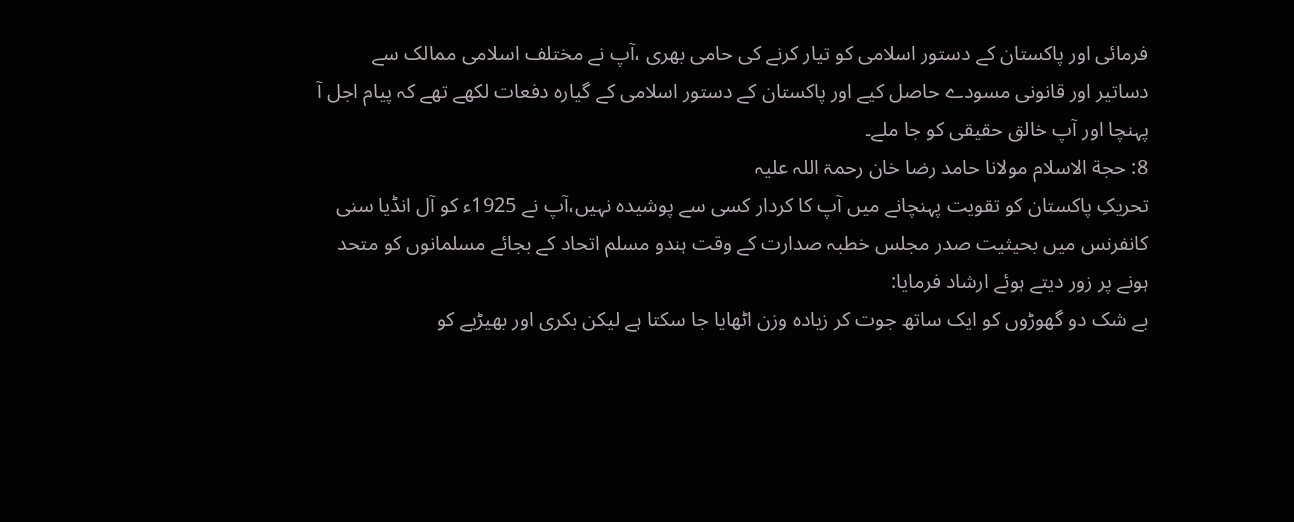فرمائی اور پاکستان کے دستور اسلامی کو تیار کرنے کی حامی بھری ،آپ نے مختلف اسلامی ممالک سے دساتیر اور قانونی مسودے حاصل کیے اور پاکستان کے دستور اسلامی کے گیارہ دفعات لکھے تھے کہ پیام اجل آ پہنچا اور آپ خالق حقیقی کو جا ملے۔
8: حجة الاسلام مولانا حامد رضا خان رحمۃ اللہ علیہ
تحریکِ پاکستان کو تقویت پہنچانے میں آپ کا کردار کسی سے پوشیدہ نہیں،آپ نے 1925ء کو آل انڈیا سنی کانفرنس میں بحیثیت صدر مجلس خطبہ صدارت کے وقت ہندو مسلم اتحاد کے بجائے مسلمانوں کو متحد ہونے پر زور دیتے ہوئے ارشاد فرمایا:
بے شک دو گھوڑوں کو ایک ساتھ جوت کر زیادہ وزن اٹھایا جا سکتا ہے لیکن بکری اور بھیڑیے کو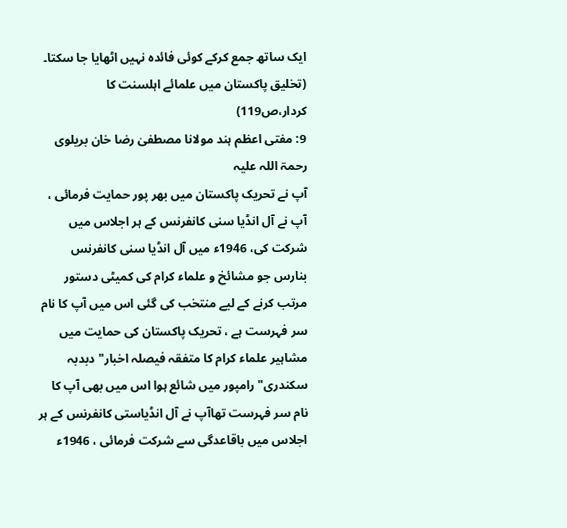ایک ساتھ جمع کرکے کوئی فائدہ نہیں اٹھایا جا سکتا۔
(تخلیق پاکستان میں علمائے اہلسنت کا کردار،ص119)
9: مفتی اعظم ہند مولانا مصطفیٰ رضا خان بریلوی رحمۃ اللہ علیہ
آپ نے تحریک پاکستان میں بھر پور حمایت فرمائی ، آپ نے آل انڈیا سنی کانفرنس کے ہر اجلاس میں شرکت کی، 1946ء میں آل انڈیا سنی کانفرنس بنارس جو مشائخ و علماء کرام کی کمیٹی دستور مرتب کرنے کے لیے منتخب کی گئی اس میں آپ کا نام سر فہرست ہے ، تحریک پاکستان کی حمایت میں مشاہیر علماء کرام کا متفقہ فیصلہ اخبار"دبدبہ سکندری" رامپور میں شائع ہوا اس میں بھی آپ کا نام سر فہرست تھاآپ نے آل انڈیاستی کانفرنس کے ہر اجلاس میں باقاعدگی سے شرکت فرمائی ، 1946ء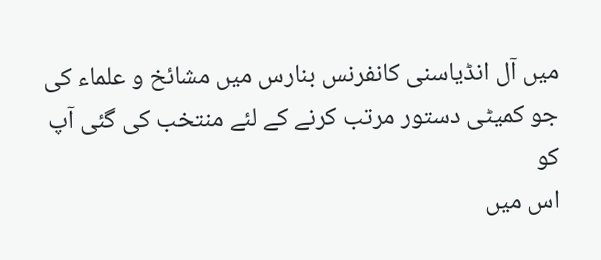میں آل انڈیاسنی کانفرنس بنارس میں مشائخ و علماء کی جو کمیٹی دستور مرتب کرنے کے لئے منتخب کی گئی آپ کو
اس میں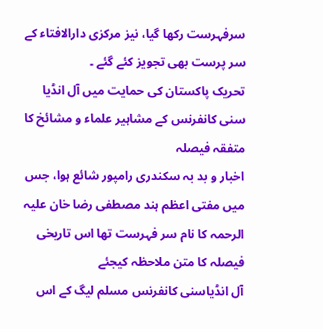سرفہرست رکھا گیا، نیز مرکزی دارالافتاء کے سر پرست بھی تجویز کئے گئے ۔
تحریک پاکستان کی حمایت میں آل انڈیا سنی کانفرنس کے مشاہیر علماء و مشائخ کا متفقہ فیصلہ
اخبار و بد بہ سکندری رامپور شائع ہوا، جس میں مفتی اعظم ہند مصطفی رضا خان علیہ الرحمہ کا نام سر فہرست تھا اس تاریخی فیصلہ کا متن ملاحظہ کیجئے
آل انڈیاسنی کانفرنس مسلم لیگ کے اس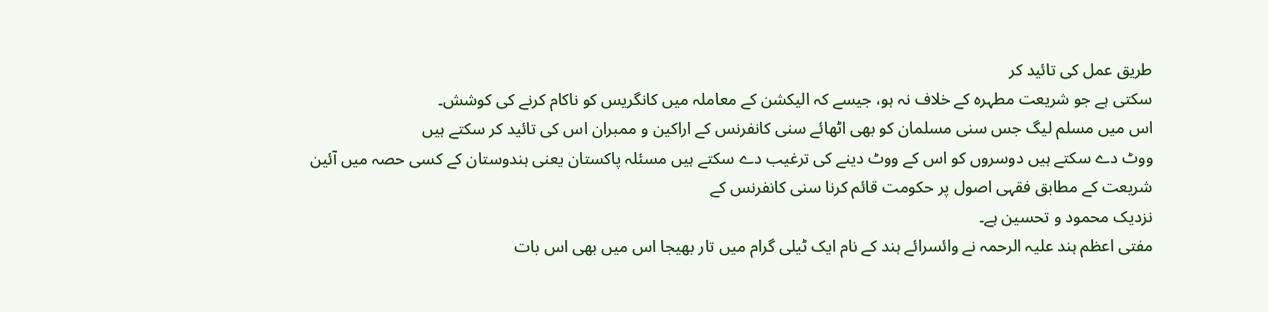طریق عمل کی تائید کر
سکتی ہے جو شریعت مطہرہ کے خلاف نہ ہو، جیسے کہ الیکشن کے معاملہ میں کانگریس کو ناکام کرنے کی کوشش۔
اس میں مسلم لیگ جس سنی مسلمان کو بھی اٹھائے سنی کانفرنس کے اراکین و ممبران اس کی تائید کر سکتے ہیں
ووٹ دے سکتے ہیں دوسروں کو اس کے ووٹ دینے کی ترغیب دے سکتے ہیں مسئلہ پاکستان یعنی ہندوستان کے کسی حصہ میں آئین شریعت کے مطابق فقہی اصول پر حکومت قائم کرنا سنی کانفرنس کے
نزدیک محمود و تحسین ہے۔
مفتی اعظم ہند علیہ الرحمہ نے وائسرائے ہند کے نام ایک ٹیلی گرام میں تار بھیجا اس میں بھی اس بات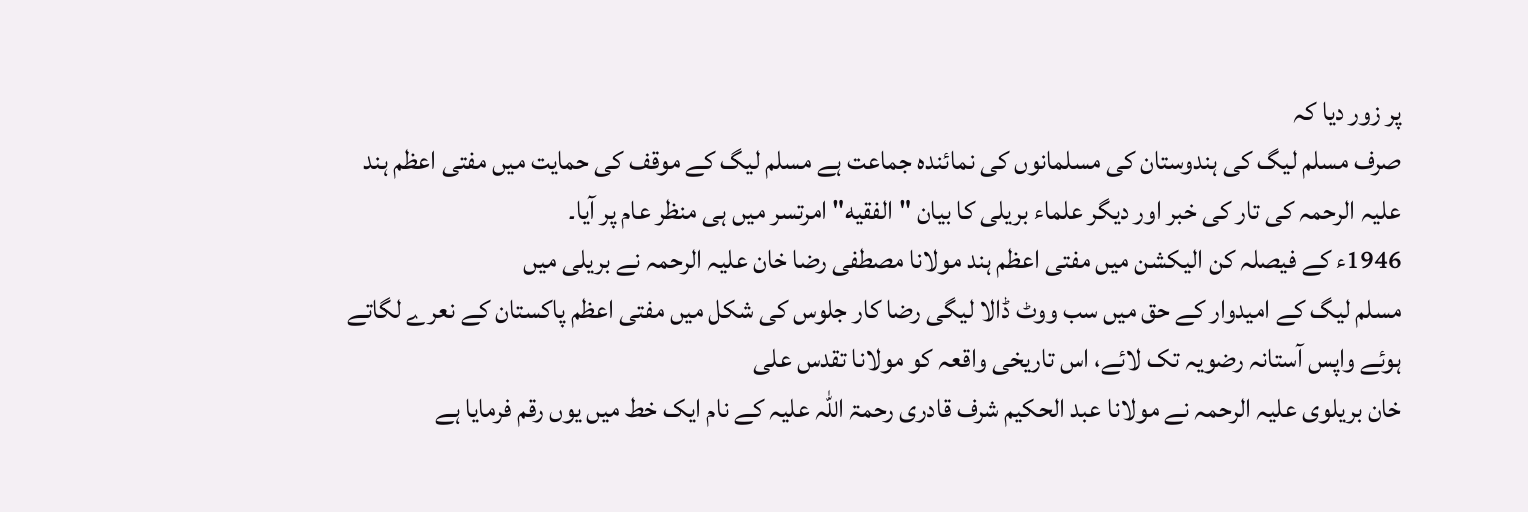پر زور دیا کہ
صرف مسلم لیگ کی ہندوستان کی مسلمانوں کی نمائندہ جماعت ہے مسلم لیگ کے موقف کی حمایت میں مفتی اعظم ہند علیہ الرحمہ کی تار کی خبر اور دیگر علماء بریلی کا بیان "الفقيه" امرتسر میں ہی منظر عام پر آیا۔
1946ء کے فیصلہ کن الیکشن میں مفتی اعظم ہند مولانا مصطفی رضا خان علیہ الرحمہ نے بریلی میں
مسلم لیگ کے امیدوار کے حق میں سب ووٹ ڈالا لیگی رضا کار جلوس کی شکل میں مفتی اعظم پاکستان کے نعرے لگاتے ہوئے واپس آستانہ رضویہ تک لائے، اس تاریخی واقعہ کو مولانا تقدس علی
خان بریلوی علیہ الرحمہ نے مولانا عبد الحکیم شرف قادری رحمۃ اللہ علیہ کے نام ایک خط میں یوں رقم فرمایا ہے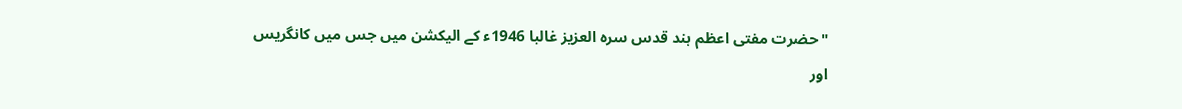"حضرت مفتی اعظم ہند قدس سرہ العزیز غالبا 1946ء کے الیکشن میں جس میں کانگریس اور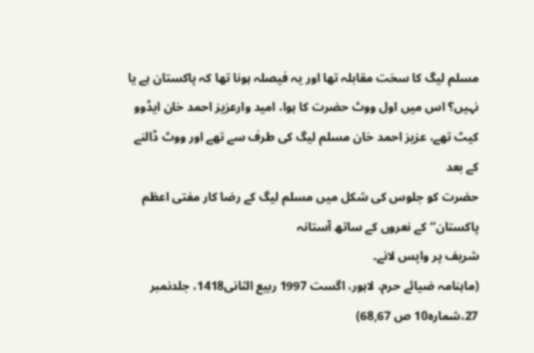مسلم لیگ کا سخت مقابلہ تھا اور یہ فیصلہ ہونا تھا کہ پاکستان ہے یا نہیں؟ اس میں اول ووٹ حضرت کا ہوا، امید وارعزیز احمد خان ایڈوو کیٹ تھے، عزیز احمد خان مسلم لیگ کی طرف سے تھے اور ووٹ ڈالنے کے بعد
حضرت کو جلوس کی شکل میں مسلم لیگ کے رضا کار مفتی اعظم پاکستان‘‘ کے نعروں کے ساتھ آستانہ
شریف پر واپس لانے۔
(ماہنامہ ضیائے حرم، لاہور، اگست 1997 ربیع الثانی1418، جلدنمبر 27،شمارہ10 ص 68,67)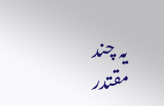یہ چند مقتدر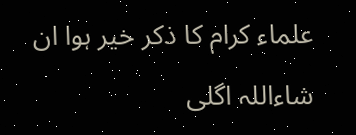علماء کرام کا ذکر خیر ہوا ان شاءاللہ اگلی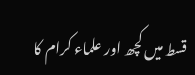قسط میں کچھ اور علماء کرام کا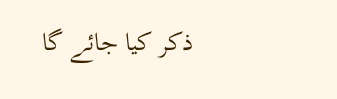ذکر کیا جائے گا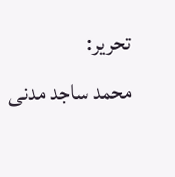تحریر:
محمد ساجد مدنی